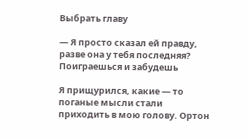Выбрать главу

— Я просто сказал ей правду, разве она у тебя последняя? Поиграешься и забудешь

Я прищурился, какие — то поганые мысли стали приходить в мою голову. Ортон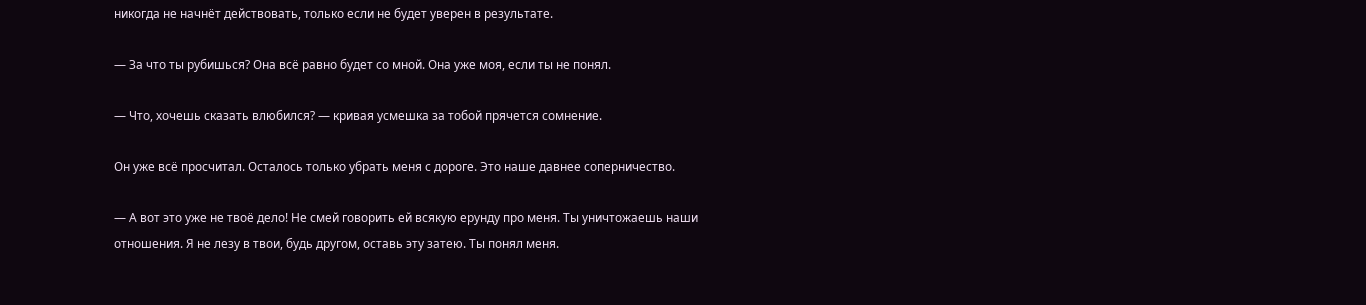никогда не начнёт действовать, только если не будет уверен в результате.

— За что ты рубишься? Она всё равно будет со мной. Она уже моя, если ты не понял.

— Что, хочешь сказать влюбился? — кривая усмешка за тобой прячется сомнение.

Он уже всё просчитал. Осталось только убрать меня с дороге. Это наше давнее соперничество.

— А вот это уже не твоё дело! Не смей говорить ей всякую ерунду про меня. Ты уничтожаешь наши отношения. Я не лезу в твои, будь другом, оставь эту затею. Ты понял меня.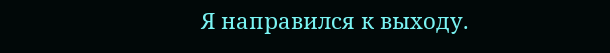Я направился к выходу.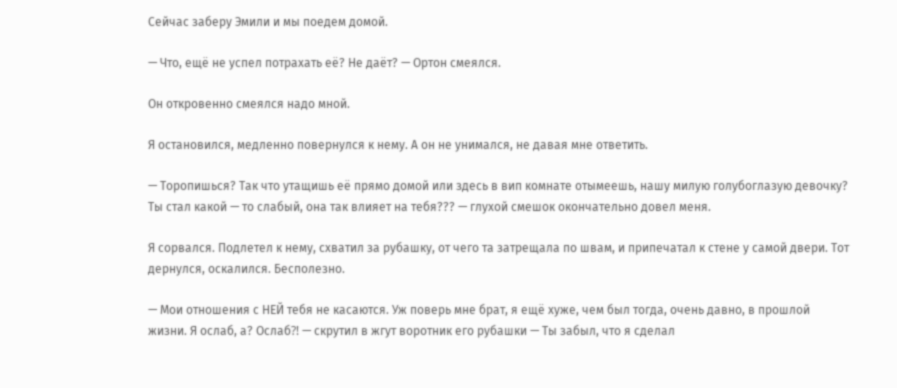Сейчас заберу Эмили и мы поедем домой.

— Что, ещё не успел потрахать её? Не даёт? — Ортон смеялся.

Он откровенно смеялся надо мной.

Я остановился, медленно повернулся к нему. А он не унимался, не давая мне ответить.

— Торопишься? Так что утащишь её прямо домой или здесь в вип комнате отымеешь, нашу милую голубоглазую девочку? Ты стал какой — то слабый, она так влияет на тебя??? — глухой смешок окончательно довел меня.

Я сорвался. Подлетел к нему, схватил за рубашку, от чего та затрещала по швам, и припечатал к стене у самой двери. Тот дернулся, оскалился. Бесполезно.

— Мои отношения с НЕЙ тебя не касаются. Уж поверь мне брат, я ещё хуже, чем был тогда, очень давно, в прошлой жизни. Я ослаб, а? Ослаб⁈ — скрутил в жгут воротник его рубашки — Ты забыл, что я сделал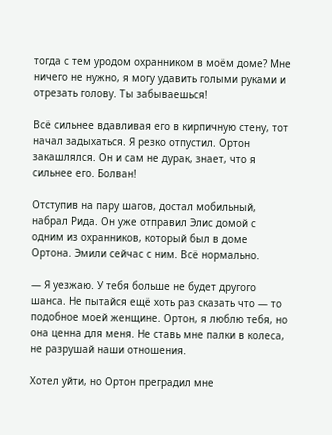тогда с тем уродом охранником в моём доме? Мне ничего не нужно, я могу удавить голыми руками и отрезать голову. Ты забываешься!

Всё сильнее вдавливая его в кирпичную стену, тот начал задыхаться. Я резко отпустил. Ортон закашлялся. Он и сам не дурак, знает, что я сильнее его. Болван!

Отступив на пару шагов, достал мобильный, набрал Рида. Он уже отправил Элис домой с одним из охранников, который был в доме Ортона. Эмили сейчас с ним. Всё нормально.

— Я уезжаю. У тебя больше не будет другого шанса. Не пытайся ещё хоть раз сказать что — то подобное моей женщине. Ортон, я люблю тебя, но она ценна для меня. Не ставь мне палки в колеса, не разрушай наши отношения.

Хотел уйти, но Ортон преградил мне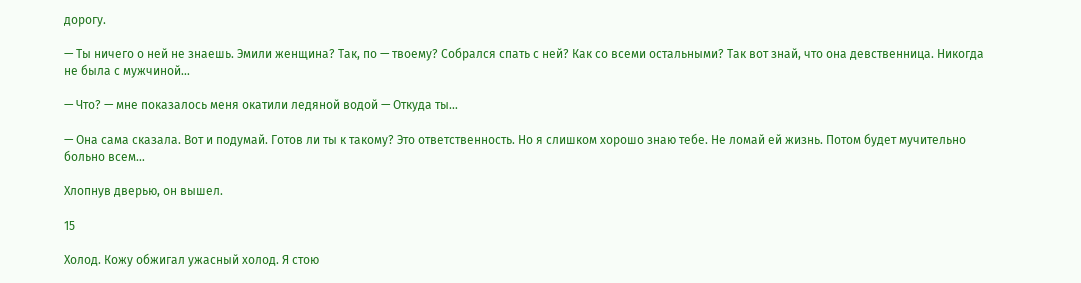дорогу.

— Ты ничего о ней не знаешь. Эмили женщина? Так, по — твоему? Собрался спать с ней? Как со всеми остальными? Так вот знай, что она девственница. Никогда не была с мужчиной…

— Что? — мне показалось меня окатили ледяной водой — Откуда ты…

— Она сама сказала. Вот и подумай. Готов ли ты к такому? Это ответственность. Но я слишком хорошо знаю тебе. Не ломай ей жизнь. Потом будет мучительно больно всем…

Хлопнув дверью, он вышел.

15

Холод. Кожу обжигал ужасный холод. Я стою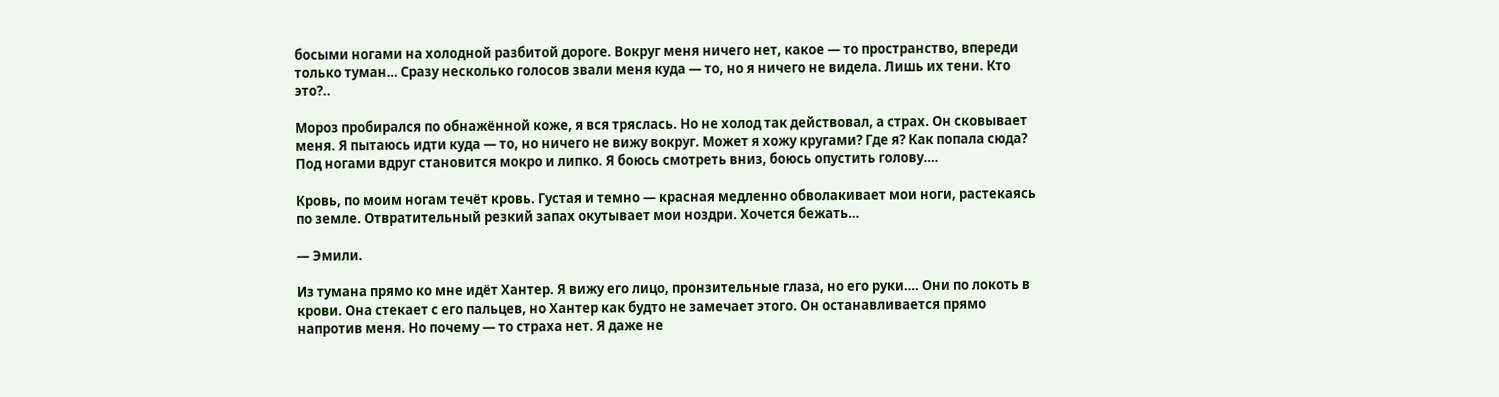босыми ногами на холодной разбитой дороге. Вокруг меня ничего нет, какое — то пространство, впереди только туман… Сразу несколько голосов звали меня куда — то, но я ничего не видела. Лишь их тени. Кто это?..

Мороз пробирался по обнажённой коже, я вся тряслась. Но не холод так действовал, а страх. Он сковывает меня. Я пытаюсь идти куда — то, но ничего не вижу вокруг. Может я хожу кругами? Где я? Как попала сюда? Под ногами вдруг становится мокро и липко. Я боюсь смотреть вниз, боюсь опустить голову….

Кровь, по моим ногам течёт кровь. Густая и темно — красная медленно обволакивает мои ноги, растекаясь по земле. Отвратительный резкий запах окутывает мои ноздри. Хочется бежать…

— Эмили.

Из тумана прямо ко мне идёт Хантер. Я вижу его лицо, пронзительные глаза, но его руки…. Они по локоть в крови. Она стекает с его пальцев, но Хантер как будто не замечает этого. Он останавливается прямо напротив меня. Но почему — то страха нет. Я даже не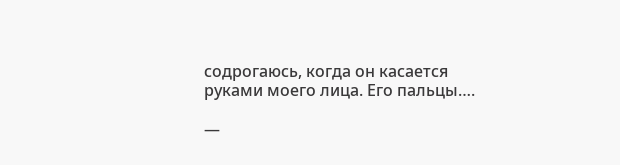содрогаюсь, когда он касается руками моего лица. Его пальцы….

—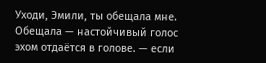Уходи, Эмили, ты обещала мне. Обещала — настойчивый голос эхом отдаётся в голове. — если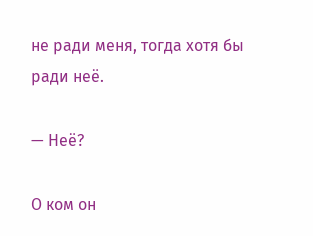не ради меня, тогда хотя бы ради неё.

— Неё?

О ком он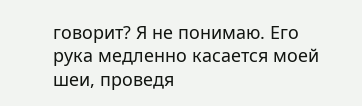говорит? Я не понимаю. Его рука медленно касается моей шеи, проведя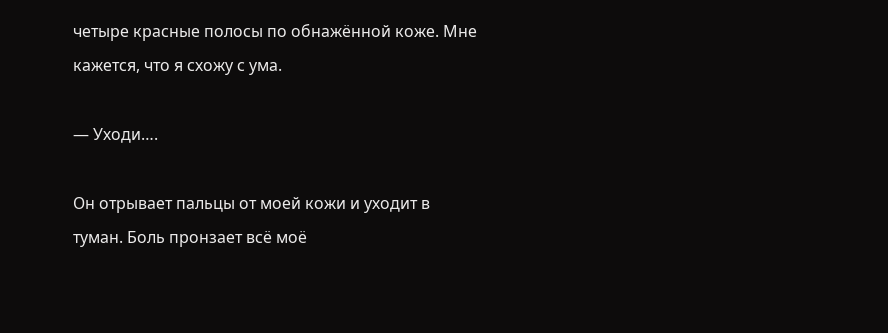четыре красные полосы по обнажённой коже. Мне кажется, что я схожу с ума.

— Уходи….

Он отрывает пальцы от моей кожи и уходит в туман. Боль пронзает всё моё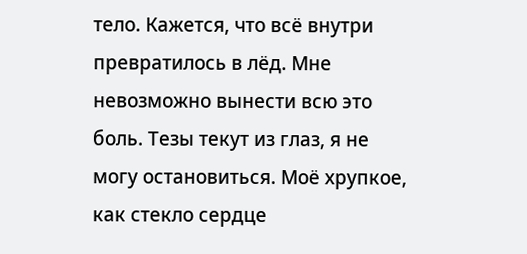тело. Кажется, что всё внутри превратилось в лёд. Мне невозможно вынести всю это боль. Тезы текут из глаз, я не могу остановиться. Моё хрупкое, как стекло сердце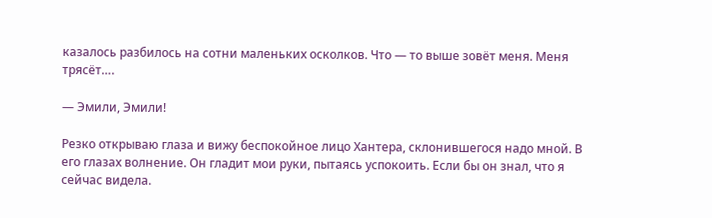казалось разбилось на сотни маленьких осколков. Что — то выше зовёт меня. Меня трясёт….

— Эмили, Эмили!

Резко открываю глаза и вижу беспокойное лицо Хантера, склонившегося надо мной. В его глазах волнение. Он гладит мои руки, пытаясь успокоить. Если бы он знал, что я сейчас видела.